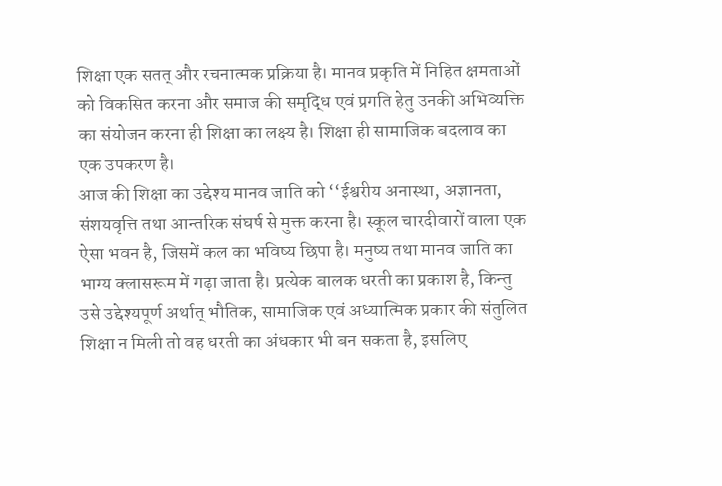शिक्षा एक सतत् और रचनात्मक प्रक्रिया है। मानव प्रकृति में निहित क्षमताओं को विकसित करना और समाज की समृद्धि एवं प्रगति हेतु उनकी अभिव्यक्ति का संयोजन करना ही शिक्षा का लक्ष्य है। शिक्षा ही सामाजिक बदलाव का एक उपकरण है।
आज की शिक्षा का उद्देश्य मानव जाति को ‘‘ईश्वरीय अनास्था, अज्ञानता, संशयवृत्ति तथा आन्तरिक संघर्ष से मुक्त करना है। स्कूल चारदीवारों वाला एक ऐसा भवन है, जिसमें कल का भविष्य छिपा है। मनुष्य तथा मानव जाति का भाग्य क्लासरूम में गढ़ा जाता है। प्रत्येक बालक धरती का प्रकाश है, किन्तु उसे उद्देश्यपूर्ण अर्थात् भौतिक, सामाजिक एवं अध्यात्मिक प्रकार की संतुलित शिक्षा न मिली तो वह धरती का अंधकार भी बन सकता है, इसलिए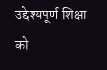उद्देश्यपूर्ण शिक्षा को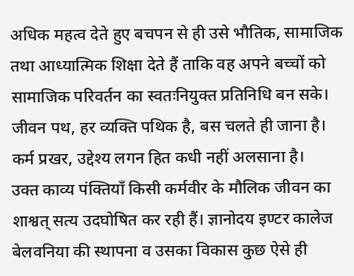अधिक महत्व देते हुए बचपन से ही उसे भौतिक, सामाजिक तथा आध्यात्मिक शिक्षा देते हैं ताकि वह अपने बच्चों को सामाजिक परिवर्तन का स्वतःनियुक्त प्रतिनिधि बन सके।
जीवन पथ, हर व्यक्ति पथिक है, बस चलते ही जाना है।
कर्म प्रखर, उद्देश्य लगन हित कधी नहीं अलसाना है।
उक्त काव्य पंक्तियाँ किसी कर्मवीर के मौलिक जीवन का शाश्वत् सत्य उदघोषित कर रही हैं। ज्ञानोदय इण्टर कालेज बेलवनिया की स्थापना व उसका विकास कुछ ऐसे ही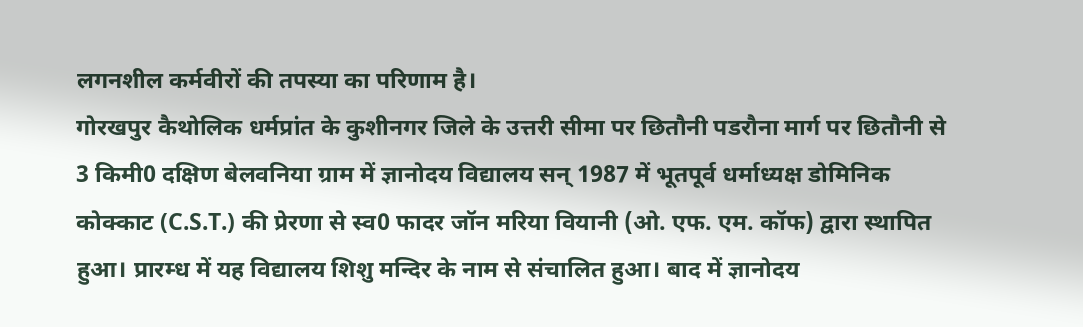लगनशील कर्मवीरों की तपस्या का परिणाम है।
गोरखपुर कैथोलिक धर्मप्रांत के कुशीनगर जिले के उत्तरी सीमा पर छितौनी पडरौना मार्ग पर छितौनी से 3 किमी0 दक्षिण बेलवनिया ग्राम में ज्ञानोदय विद्यालय सन् 1987 में भूतपूर्व धर्माध्यक्ष डोमिनिक कोक्काट (C.S.T.) की प्रेरणा से स्व0 फादर जॉन मरिया वियानी (ओ. एफ. एम. कॉफ) द्वारा स्थापित हुआ। प्रारम्ध में यह विद्यालय शिशु मन्दिर के नाम से संचालित हुआ। बाद में ज्ञानोदय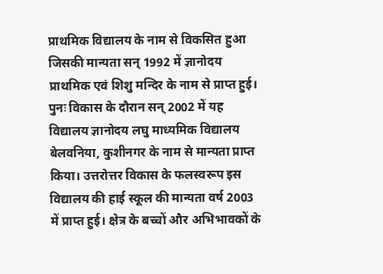प्राथमिक विद्यालय के नाम से विकसित हुआ जिसकी मान्यता सन् 1992 में ज्ञानोदय प्राथमिक एवं शिशु मन्दिर के नाम से प्राप्त हुई। पुनः विकास के दौरान सन् 2002 में यह विद्यालय ज्ञानोदय लघु माध्यमिक विद्यालय बेलवनिया, कुशीनगर के नाम से मान्यता प्राप्त किया। उत्तरोत्तर विकास के फलस्वरूप इस विद्यालय की हाई स्कूल की मान्यता वर्ष 2003 में प्राप्त हुई। क्षेत्र के बच्चों और अभिभावकों के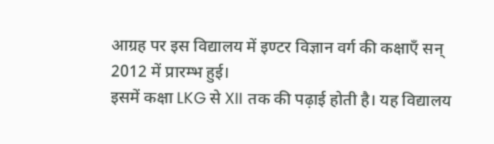आग्रह पर इस विद्यालय में इण्टर विज्ञान वर्ग की कक्षाएँ सन् 2012 में प्रारम्भ हुई।
इसमें कक्षा LKG से XII तक की पढ़ाई होती है। यह विद्यालय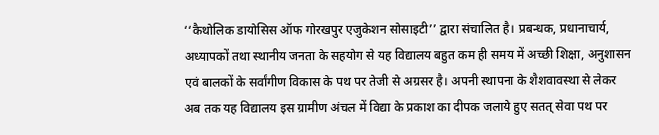‘‘कैथोलिक डायोसिस ऑफ गोरखपुर एजुकेशन सोसाइटी’’ द्वारा संचालित है। प्रबन्धक, प्रधानाचार्य, अध्यापकों तथा स्थानीय जनता के सहयोग से यह विद्यालय बहुत कम ही समय में अच्छी शिक्षा, अनुशासन एवं बालकों के सर्वांगीण विकास के पथ पर तेजी से अग्रसर है। अपनी स्थापना के शैशवावस्था से लेकर अब तक यह विद्यालय इस ग्रामीण अंचल में विद्या के प्रकाश का दीपक जलाये हुए सतत् सेवा पथ पर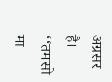अग्रसर है। ‘‘तमसो मा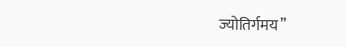ज्योतिर्गमय’’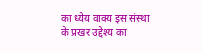का ध्येय वाक्य इस संस्था के प्रखर उद्देश्य का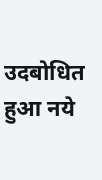उदबोधित हुआ नये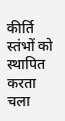कीर्ति स्तंभों को स्थापित करता चला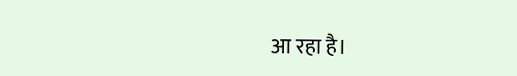आ रहा है।